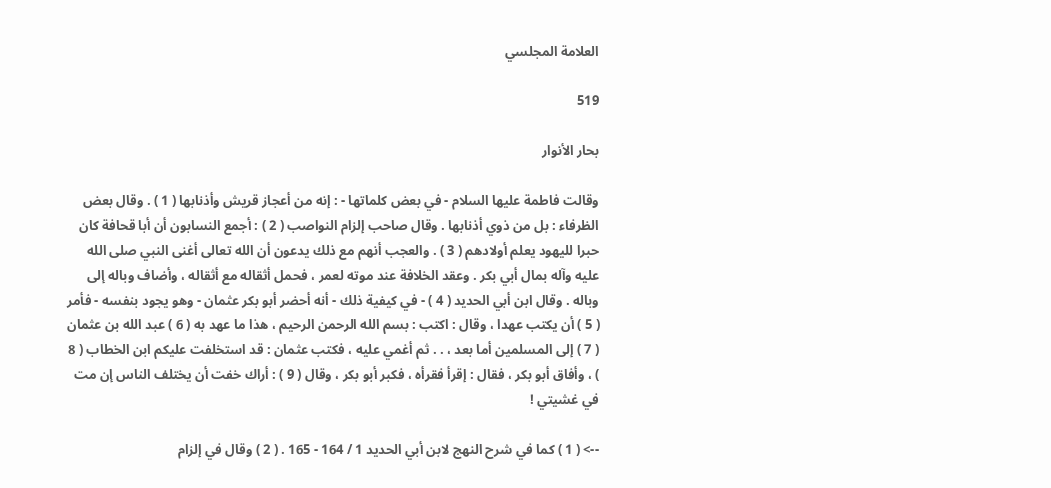العلامة المجلسي

519

بحار الأنوار

وقالت فاطمة عليها السلام - في بعض كلماتها - : إنه من أعجاز قريش وأذنابها ( 1 ) . وقال بعض الظرفاء : بل من ذوي أذنابها . وقال صاحب إلزام النواصب ( 2 ) : أجمع النسابون أن أبا قحافة كان حبرا لليهود يعلم أولادهم ( 3 ) . والعجب أنهم مع ذلك يدعون أن الله تعالى أغنى النبي صلى الله عليه وآله بمال أبي بكر . وعقد الخلافة عند موته لعمر ، فحمل أثقاله مع أثقاله ، وأضاف وباله إلى وباله . وقال ابن أبي الحديد ( 4 ) - في كيفية ذلك - أنه أحضر أبو بكر عثمان - وهو يجود بنفسه - فأمر ( 5 ) أن يكتب عهدا ، وقال : اكتب : بسم الله الرحمن الرحيم ، هذا ما عهد به ( 6 ) عبد الله بن عثمان ( 7 ) إلى المسلمين أما بعد ، . . ثم أغمي عليه ، فكتب عثمان : قد استخلفت عليكم ابن الخطاب ( 8 ) ، وأفاق أبو بكر ، فقال : إقرأ فقرأه ، فكبر أبو بكر ، وقال ( 9 ) : أراك خفت أن يختلف الناس إن مت في غشيتي !

--> ( 1 ) كما في شرح النهج لابن أبي الحديد 1 / 164 - 165 . ( 2 ) وقال في إلزام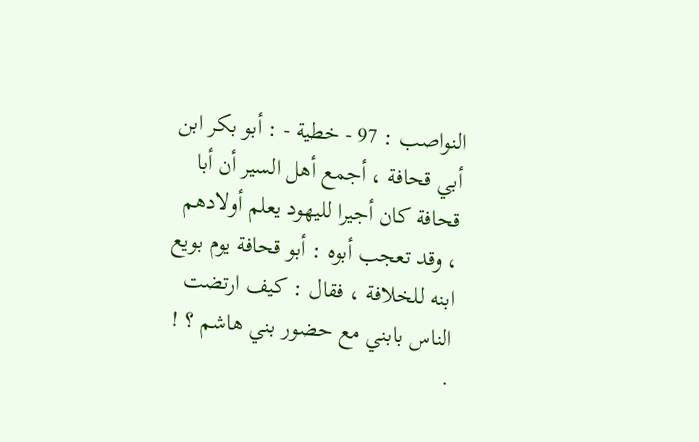النواصب : 97 - خطية - : أبو بكر ابن أبي قحافة ، أجمع أهل السير أن أبا قحافة كان أجيرا لليهود يعلم أولادهم ، وقد تعجب أبوه : أبو قحافة يوم بويع ابنه للخلافة ، فقال : كيف ارتضت الناس بابني مع حضور بني هاشم ؟ ! .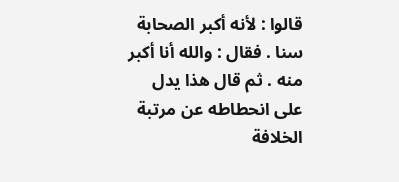قالوا : لأنه أكبر الصحابة سنا . فقال : والله أنا أكبر منه . ثم قال هذا يدل على انحطاطه عن مرتبة الخلافة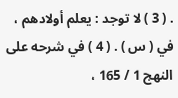. ( 3 ) لا توجد : يعلم أولادهم ، في ( س ) . ( 4 ) في شرحه على النهج 1 / 165 ،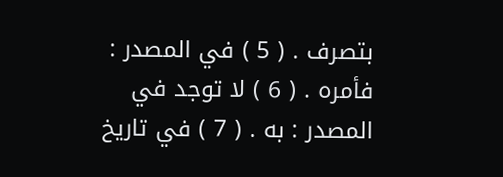بتصرف . ( 5 ) في المصدر : فأمره . ( 6 ) لا توجد في المصدر : به . ( 7 ) في تاريخ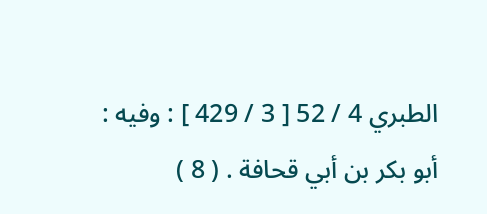الطبري 4 / 52 [ 3 / 429 ] : وفيه : أبو بكر بن أبي قحافة . ( 8 )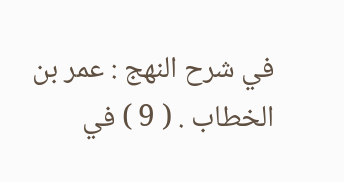في شرح النهج : عمر بن الخطاب . ( 9 ) في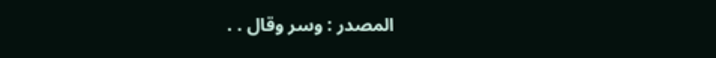المصدر : وسر وقال . .